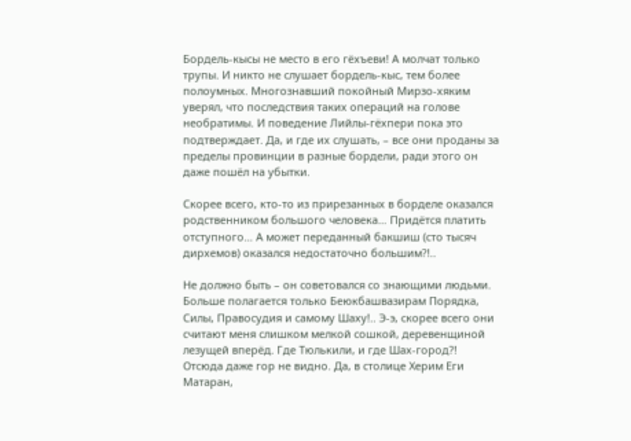Бордель-кысы не место в его гёхъеви! А молчат только трупы. И никто не слушает бордель-кыс, тем более полоумных. Многознавший покойный Мирзо-хяким уверял, что последствия таких операций на голове необратимы. И поведение Лийлы-гёхпери пока это подтверждает. Да, и где их слушать, – все они проданы за пределы провинции в разные бордели, ради этого он даже пошёл на убытки.

Скорее всего, кто-то из прирезанных в борделе оказался родственником большого человека… Придётся платить отступного… А может переданный бакшиш (сто тысяч дирхемов) оказался недостаточно большим?!..

Не должно быть – он советовался со знающими людьми. Больше полагается только Беюкбашвазирам Порядка, Силы, Правосудия и самому Шаху!.. Э-э, скорее всего они считают меня слишком мелкой сошкой, деревенщиной лезущей вперёд. Где Тюлькили, и где Шах-город?! Отсюда даже гор не видно. Да, в столице Херим Еги Матаран,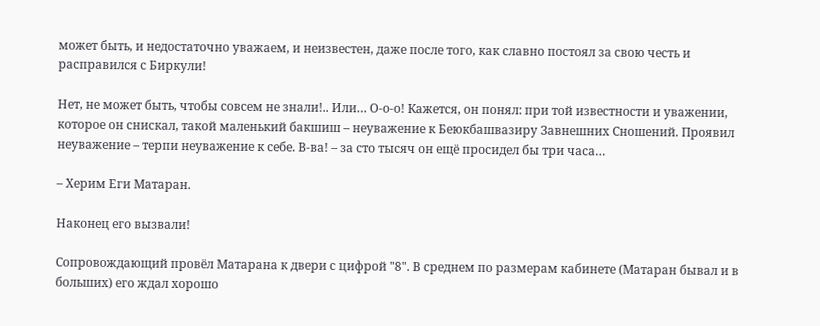может быть, и недостаточно уважаем, и неизвестен, даже после того, как славно постоял за свою честь и расправился с Биркули!

Нет, не может быть, чтобы совсем не знали!.. Или… О-о-о! Кажется, он понял: при той известности и уважении, которое он снискал, такой маленький бакшиш – неуважение к Беюкбашвазиру Завнешних Сношений. Проявил неуважение – терпи неуважение к себе. В-ва! – за сто тысяч он ещё просидел бы три часа…

– Херим Еги Матаран.

Наконец его вызвали!

Сопровождающий провёл Матарана к двери с цифрой "8". В среднем по размерам кабинете (Матаран бывал и в больших) его ждал хорошо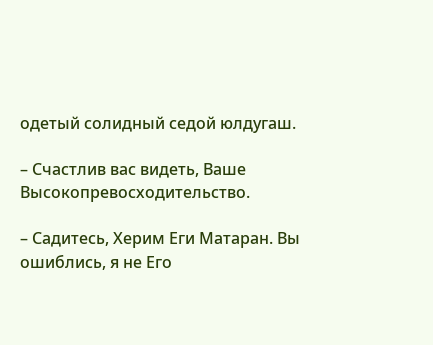одетый солидный седой юлдугаш.

– Счастлив вас видеть, Ваше Высокопревосходительство.

– Садитесь, Херим Еги Матаран. Вы ошиблись, я не Его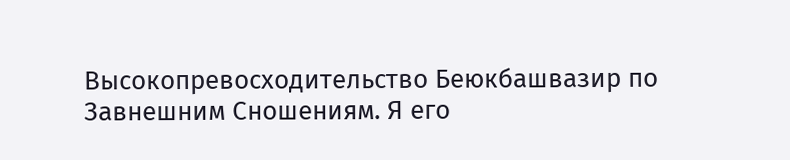Высокопревосходительство Беюкбашвазир по Завнешним Сношениям. Я его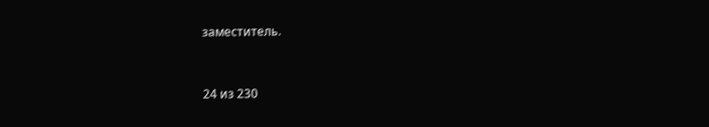заместитель.



24 из 230